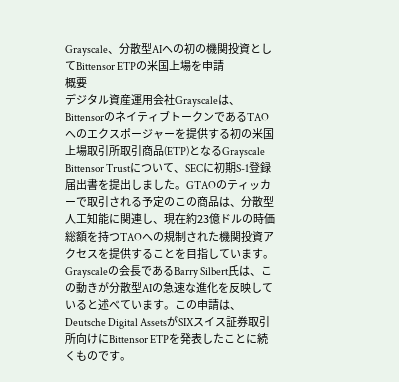Grayscale、分散型AIへの初の機関投資としてBittensor ETPの米国上場を申請
概要
デジタル資産運用会社Grayscaleは、BittensorのネイティブトークンであるTAOへのエクスポージャーを提供する初の米国上場取引所取引商品(ETP)となるGrayscale Bittensor Trustについて、SECに初期S-1登録届出書を提出しました。GTAOのティッカーで取引される予定のこの商品は、分散型人工知能に関連し、現在約23億ドルの時価総額を持つTAOへの規制された機関投資アクセスを提供することを目指しています。Grayscaleの会長であるBarry Silbert氏は、この動きが分散型AIの急速な進化を反映していると述べています。この申請は、Deutsche Digital AssetsがSIXスイス証券取引所向けにBittensor ETPを発表したことに続くものです。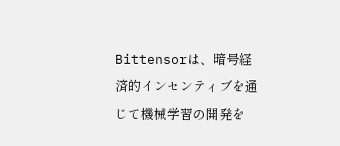Bittensorは、暗号経済的インセンティブを通じて機械学習の開発を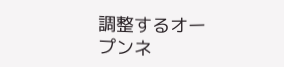調整するオープンネ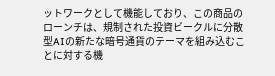ットワークとして機能しており、この商品のローンチは、規制された投資ビークルに分散型AIの新たな暗号通貨のテーマを組み込むことに対する機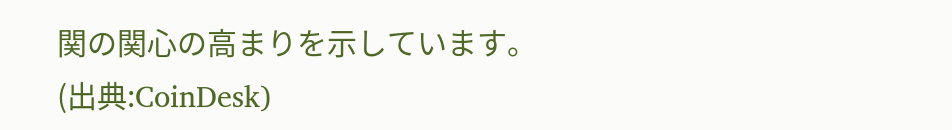関の関心の高まりを示しています。
(出典:CoinDesk)